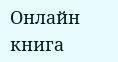Онлайн книга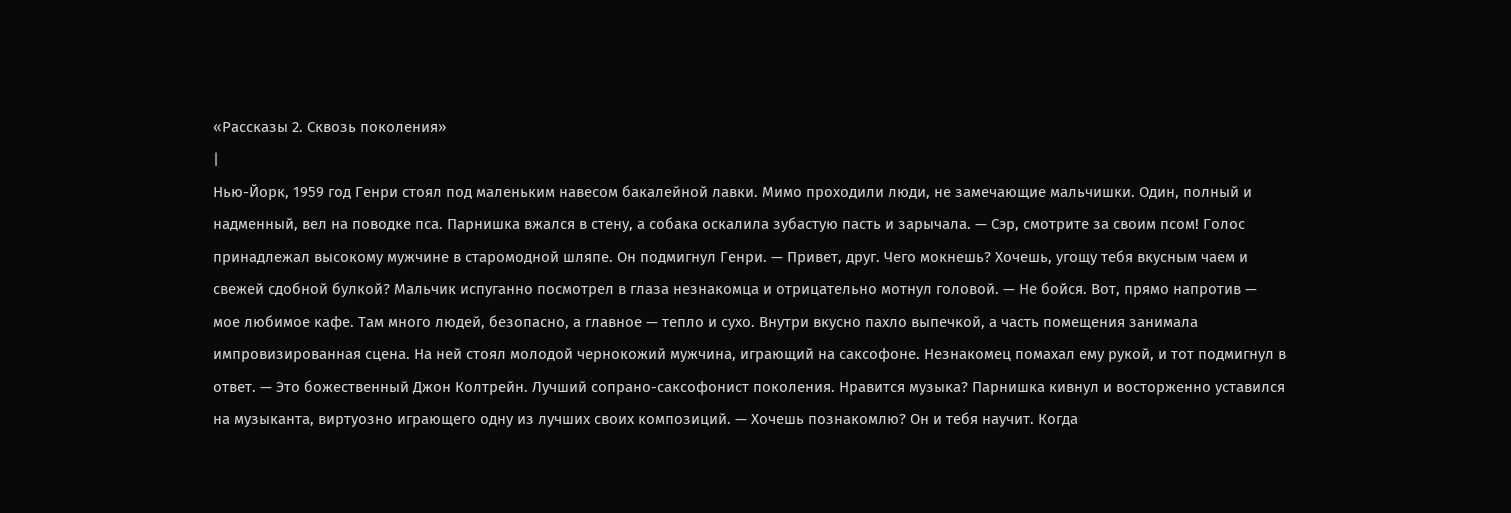«Рассказы 2. Сквозь поколения»
|
Нью-Йорк, 1959 год Генри стоял под маленьким навесом бакалейной лавки. Мимо проходили люди, не замечающие мальчишки. Один, полный и надменный, вел на поводке пса. Парнишка вжался в стену, а собака оскалила зубастую пасть и зарычала. — Сэр, смотрите за своим псом! Голос принадлежал высокому мужчине в старомодной шляпе. Он подмигнул Генри. — Привет, друг. Чего мокнешь? Хочешь, угощу тебя вкусным чаем и свежей сдобной булкой? Мальчик испуганно посмотрел в глаза незнакомца и отрицательно мотнул головой. — Не бойся. Вот, прямо напротив — мое любимое кафе. Там много людей, безопасно, а главное — тепло и сухо. Внутри вкусно пахло выпечкой, а часть помещения занимала импровизированная сцена. На ней стоял молодой чернокожий мужчина, играющий на саксофоне. Незнакомец помахал ему рукой, и тот подмигнул в ответ. — Это божественный Джон Колтрейн. Лучший сопрано-саксофонист поколения. Нравится музыка? Парнишка кивнул и восторженно уставился на музыканта, виртуозно играющего одну из лучших своих композиций. — Хочешь познакомлю? Он и тебя научит. Когда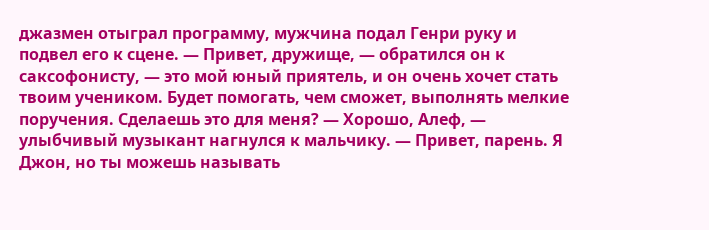джазмен отыграл программу, мужчина подал Генри руку и подвел его к сцене. — Привет, дружище, — обратился он к саксофонисту, — это мой юный приятель, и он очень хочет стать твоим учеником. Будет помогать, чем сможет, выполнять мелкие поручения. Сделаешь это для меня? — Хорошо, Алеф, — улыбчивый музыкант нагнулся к мальчику. — Привет, парень. Я Джон, но ты можешь называть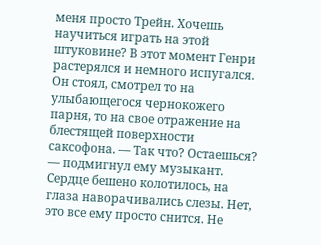меня просто Трейн. Хочешь научиться играть на этой штуковине? В этот момент Генри растерялся и немного испугался. Он стоял, смотрел то на улыбающегося чернокожего парня, то на свое отражение на блестящей поверхности саксофона. — Так что? Остаешься? — подмигнул ему музыкант. Сердце бешено колотилось, на глаза наворачивались слезы. Нет, это все ему просто снится. Не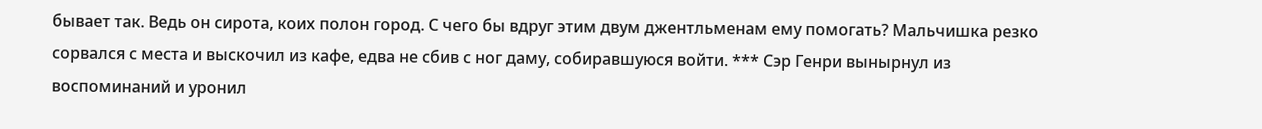бывает так. Ведь он сирота, коих полон город. С чего бы вдруг этим двум джентльменам ему помогать? Мальчишка резко сорвался с места и выскочил из кафе, едва не сбив с ног даму, собиравшуюся войти. *** Сэр Генри вынырнул из воспоминаний и уронил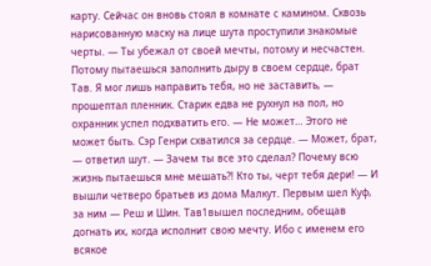карту. Сейчас он вновь стоял в комнате с камином. Сквозь нарисованную маску на лице шута проступили знакомые черты. — Ты убежал от своей мечты, потому и несчастен. Потому пытаешься заполнить дыру в своем сердце, брат Тав. Я мог лишь направить тебя, но не заставить, — прошептал пленник. Старик едва не рухнул на пол, но охранник успел подхватить его. — Не может… Этого не может быть. Сэр Генри схватился за сердце. — Может, брат, — ответил шут. — Зачем ты все это сделал? Почему всю жизнь пытаешься мне мешать?! Кто ты, черт тебя дери! — И вышли четверо братьев из дома Малкут. Первым шел Куф, за ним — Реш и Шин. Тав1вышел последним, обещав догнать их, когда исполнит свою мечту. Ибо с именем его всякое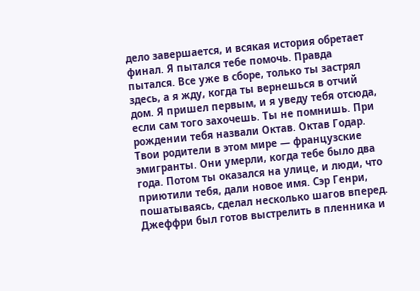дело завершается, и всякая история обретает финал. Я пытался тебе помочь. Правда пытался. Все уже в сборе, только ты застрял здесь, а я жду, когда ты вернешься в отчий дом. Я пришел первым, и я уведу тебя отсюда, если сам того захочешь. Ты не помнишь. При рождении тебя назвали Октав. Октав Годар. Твои родители в этом мире — французские эмигранты. Они умерли, когда тебе было два года. Потом ты оказался на улице, и люди, что приютили тебя, дали новое имя. Сэр Генри, пошатываясь, сделал несколько шагов вперед. Джеффри был готов выстрелить в пленника и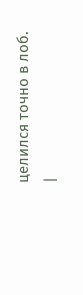целился точно в лоб. |